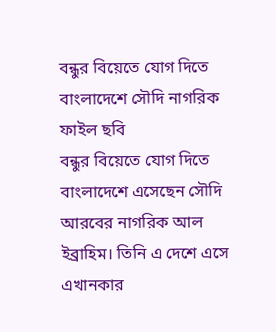বন্ধুর বিয়েতে যোগ দিতে বাংলাদেশে সৌদি নাগরিক
ফাইল ছবি
বন্ধুর বিয়েতে যোগ দিতে বাংলাদেশে এসেছেন সৌদি আরবের নাগরিক আল ইব্রাহিম। তিনি এ দেশে এসে এখানকার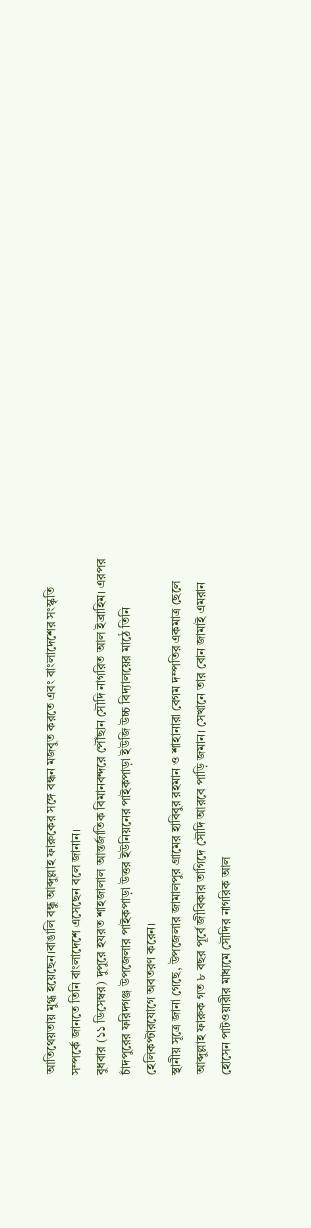আতিথেয়তায় মুগ্ধ হয়েছেন।বাঙালি বন্ধু আব্দুল্লাহ ফারুকের সঙ্গে বন্ধন মজবুত করতে এবং বাংলাদেশের সংস্কৃতি সম্পর্কে জানতে তিনি বাংলাদেশে এসেছেন বলে জানান।
বুধবার (১১ ডিসেম্বর) দুপুরে হযরত শাহজালাল আন্তর্জাতিক বিমানবন্দরে পৌঁছান সৌদি নাগরিত আল ইব্রাহিম। এরপর চাঁদপুরের ফরিদগঞ্জ উপজেলার পাইকপাড়া উত্তর ইউনিয়নের পাইকপাড়া ইউজি উচ্চ বিদ্যালয়ের মাঠে তিনি হেলিকপ্টারযোগে অবতরণ করেন।
স্থানীয় সূত্রে জানা গেছে, উপজেলার জামালপুর গ্রামের হাবিবুর রহমান ও শাহানারা বেগম দম্পতির একমাত্র ছেলে আব্দুল্লাহ ফারুক গত ৮ বছর পূর্বে জীবিকার তাগিদে সৌদি আরবে পাড়ি জমান। সেখানে তার বোন জামাই এমরান হোসেন পাটওয়ারীর মাধ্যমে সৌদির নাগরিক আল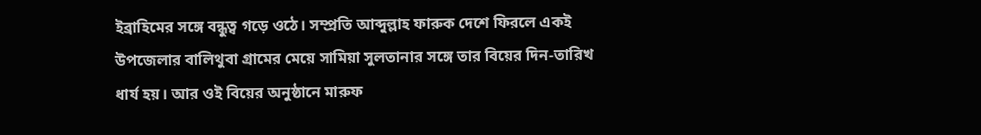ইব্রাহিমের সঙ্গে বন্ধুত্ব গড়ে ওঠে। সম্প্রতি আব্দুল্লাহ ফারুক দেশে ফিরলে একই উপজেলার বালিথুবা গ্রামের মেয়ে সামিয়া সুলতানার সঙ্গে তার বিয়ের দিন-তারিখ ধার্য হয়। আর ওই বিয়ের অনুষ্ঠানে মারুফ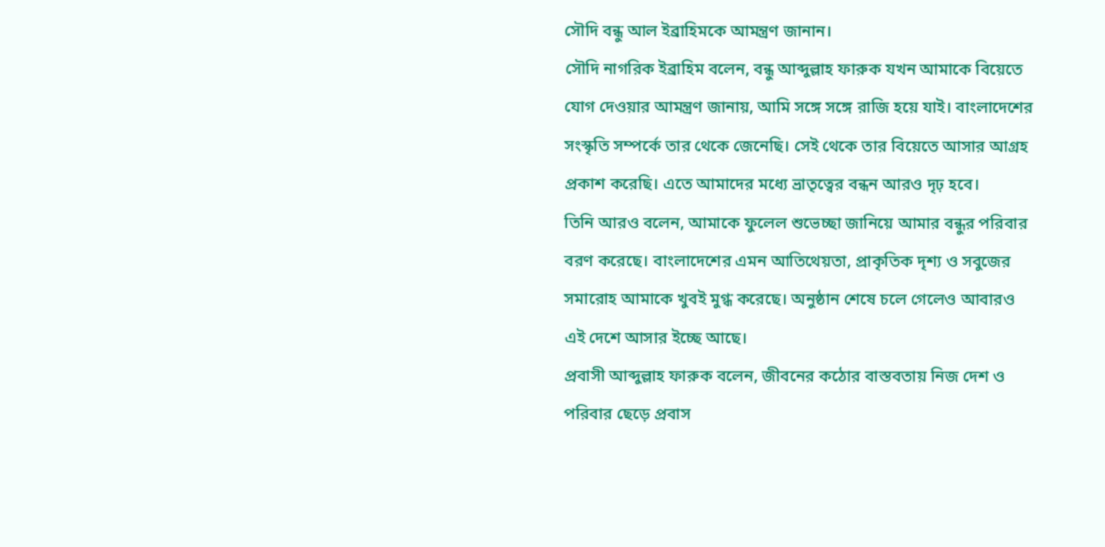সৌদি বন্ধু আল ইব্রাহিমকে আমন্ত্রণ জানান।
সৌদি নাগরিক ইব্রাহিম বলেন, বন্ধু আব্দুল্লাহ ফারুক যখন আমাকে বিয়েতে যোগ দেওয়ার আমন্ত্রণ জানায়, আমি সঙ্গে সঙ্গে রাজি হয়ে যাই। বাংলাদেশের সংস্কৃতি সম্পর্কে তার থেকে জেনেছি। সেই থেকে তার বিয়েতে আসার আগ্রহ প্রকাশ করেছি। এতে আমাদের মধ্যে ভ্রাতৃত্বের বন্ধন আরও দৃঢ় হবে।
তিনি আরও বলেন, আমাকে ফুলেল শুভেচ্ছা জানিয়ে আমার বন্ধুর পরিবার বরণ করেছে। বাংলাদেশের এমন আতিথেয়তা, প্রাকৃতিক দৃশ্য ও সবুজের সমারোহ আমাকে খুবই মুগ্ধ করেছে। অনুষ্ঠান শেষে চলে গেলেও আবারও এই দেশে আসার ইচ্ছে আছে।
প্রবাসী আব্দুল্লাহ ফারুক বলেন, জীবনের কঠোর বাস্তবতায় নিজ দেশ ও পরিবার ছেড়ে প্রবাস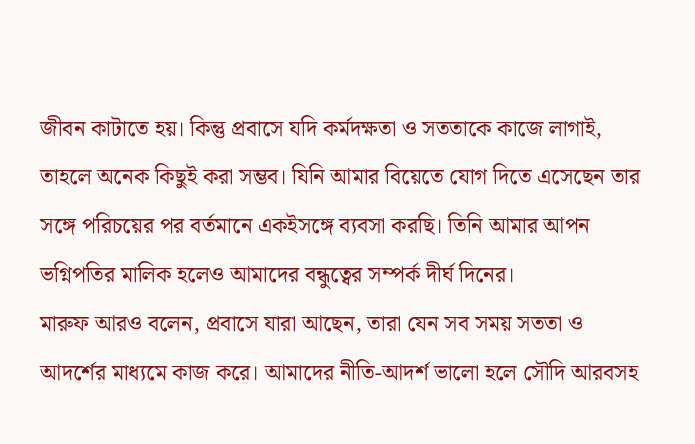জীবন কাটাতে হয়। কিন্তু প্রবাসে যদি কর্মদক্ষতা ও সততাকে কাজে লাগাই, তাহলে অনেক কিছুই করা সম্ভব। যিনি আমার বিয়েতে যোগ দিতে এসেছেন তার সঙ্গে পরিচয়ের পর বর্তমানে একইসঙ্গে ব্যবসা করছি। তিনি আমার আপন ভগ্নিপতির মালিক হলেও আমাদের বন্ধুত্বের সম্পর্ক দীর্ঘ দিনের।
মারুফ আরও বলেন, প্রবাসে যারা আছেন, তারা যেন সব সময় সততা ও আদর্শের মাধ্যমে কাজ করে। আমাদের নীতি-আদর্শ ভালো হলে সৌদি আরবসহ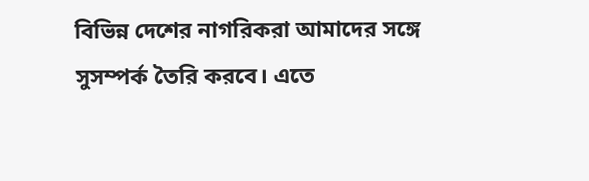বিভিন্ন দেশের নাগরিকরা আমাদের সঙ্গে সুসম্পর্ক তৈরি করবে। এতে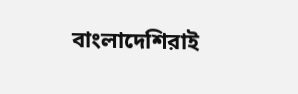বাংলাদেশিরাই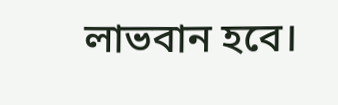লাভবান হবে।